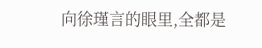向徐瑾言的眼里,全都是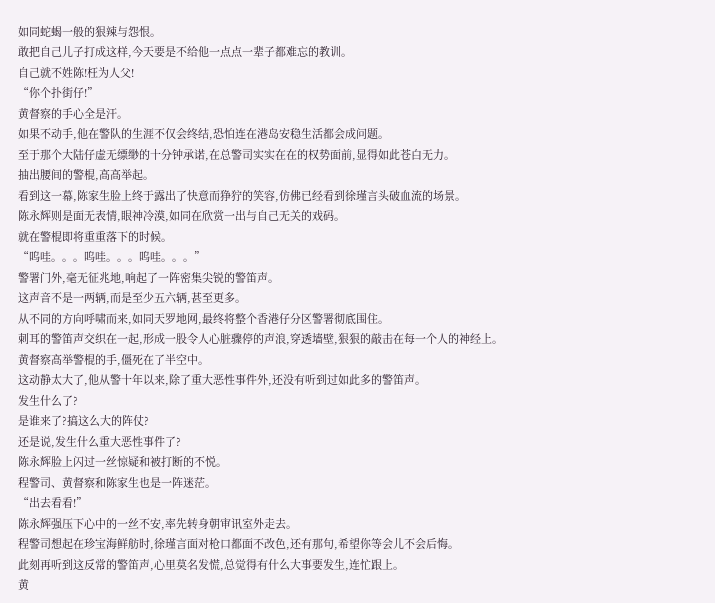如同蛇蝎一般的狠辣与怨恨。
敢把自己儿子打成这样,今天要是不给他一点点一辈子都难忘的教训。
自己就不姓陈!枉为人父!
“你个扑街仔!”
黄督察的手心全是汗。
如果不动手,他在警队的生涯不仅会终结,恐怕连在港岛安稳生活都会成问题。
至于那个大陆仔虚无缥缈的十分钟承诺,在总警司实实在在的权势面前,显得如此苍白无力。
抽出腰间的警棍,高高举起。
看到这一幕,陈家生脸上终于露出了快意而狰狞的笑容,仿佛已经看到徐瑾言头破血流的场景。
陈永辉则是面无表情,眼神冷漠,如同在欣赏一出与自己无关的戏码。
就在警棍即将重重落下的时候。
“呜哇。。。呜哇。。。呜哇。。。”
警署门外,毫无征兆地,响起了一阵密集尖锐的警笛声。
这声音不是一两辆,而是至少五六辆,甚至更多。
从不同的方向呼啸而来,如同天罗地网,最终将整个香港仔分区警署彻底围住。
刺耳的警笛声交织在一起,形成一股令人心脏骤停的声浪,穿透墙壁,狠狠的敲击在每一个人的神经上。
黄督察高举警棍的手,僵死在了半空中。
这动静太大了,他从警十年以来,除了重大恶性事件外,还没有听到过如此多的警笛声。
发生什么了?
是谁来了?搞这么大的阵仗?
还是说,发生什么重大恶性事件了?
陈永辉脸上闪过一丝惊疑和被打断的不悦。
程警司、黄督察和陈家生也是一阵迷茫。
“出去看看!”
陈永辉强压下心中的一丝不安,率先转身朝审讯室外走去。
程警司想起在珍宝海鲜舫时,徐瑾言面对枪口都面不改色,还有那句,希望你等会儿不会后悔。
此刻再听到这反常的警笛声,心里莫名发慌,总觉得有什么大事要发生,连忙跟上。
黄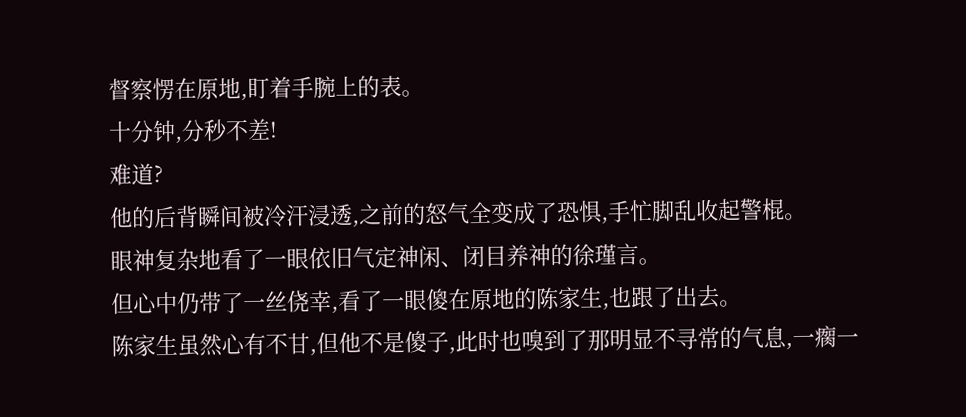督察愣在原地,盯着手腕上的表。
十分钟,分秒不差!
难道?
他的后背瞬间被冷汗浸透,之前的怒气全变成了恐惧,手忙脚乱收起警棍。
眼神复杂地看了一眼依旧气定神闲、闭目养神的徐瑾言。
但心中仍带了一丝侥幸,看了一眼傻在原地的陈家生,也跟了出去。
陈家生虽然心有不甘,但他不是傻子,此时也嗅到了那明显不寻常的气息,一瘸一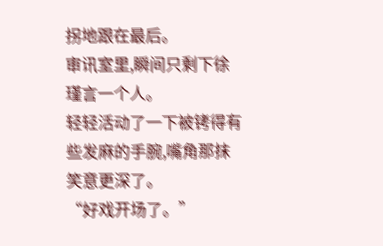拐地跟在最后。
审讯室里,瞬间只剩下徐瑾言一个人。
轻轻活动了一下被铐得有些发麻的手腕,嘴角那抹笑意更深了。
“好戏开场了。”